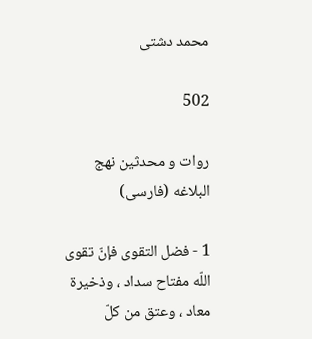محمد دشتى

502

روات و محدثين نهج البلاغه (فارسى)

1 - فضل التقوى فإنّ تقوى اللّه مفتاح سداد ، وذخيرة معاد ، وعتق من كلّ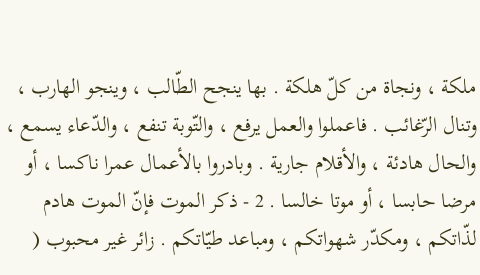ملكة ، ونجاة من كلّ هلكة . بها ينجح الطّالب ، وينجو الهارب ، وتنال الرّغائب . فاعملوا والعمل يرفع ، والتّوبة تنفع ، والدّعاء يسمع ، والحال هادئة ، والأقلام جارية . وبادروا بالأعمال عمرا ناكسا ، أو مرضا حابسا ، أو موتا خالسا . 2 - ذكر الموت فإنّ الموت هادم لذّاتكم ، ومكدّر شهواتكم ، ومباعد طيّاتكم . زائر غير محبوب (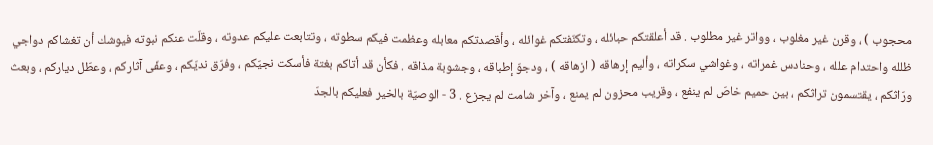محجوب ) ، وقرن غير مغلوب ، وواتر غير مطلوب . قد أعلقتكم حبائله ، وتكنّفتكم غوائله ، وأقصدتكم معابله وعظمت فيكم سطوته ، وتتابعت عليكم عدوته ، وقلّت عنكم نبوته فيوشك أن تغشاكم دواجي ظلله واحتدام علله ، وحنادس غمراته ، وغواشي سكراته ، وأليم إرهاقه ( ازهاقه ) ، ودجوّ إطباقه ، وجشوبة مذاقه . فكأن قد أتاكم بغتة فأسكت نجيّكم ، وفرّق نديّكم ، وعفّى آثاركم ، وعطّل دياركم ، وبعث ورّاثكم ، يقتسمون تراثكم ، بين حميم خاصّ لم ينفع ، وقريب محزون لم يمنع ، وآخر شامت لم يجزع . 3 - الوصيّة بالخير فعليكم بالجدّ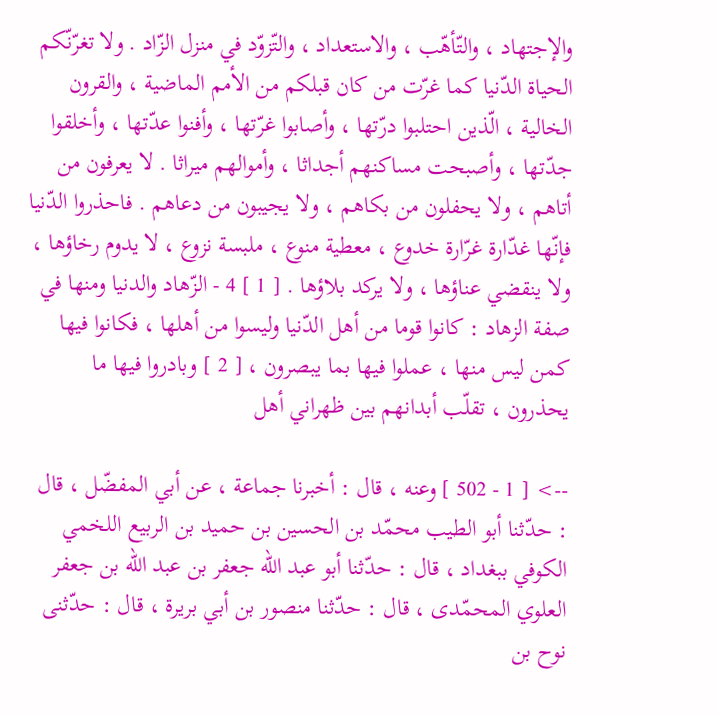والإجتهاد ، والتّأهّب ، والاستعداد ، والتّزوّد في منزل الزّاد . ولا تغرّنّكم الحياة الدّنيا كما غرّت من كان قبلكم من الأمم الماضية ، والقرون الخالية ، الّذين احتلبوا درّتها ، وأصابوا غرّتها ، وأفنوا عدّتها ، وأخلقوا جدّتها ، وأصبحت مساكنهم أجداثا ، وأموالهم ميراثا . لا يعرفون من أتاهم ، ولا يحفلون من بكاهم ، ولا يجيبون من دعاهم . فاحذروا الدّنيا فإنّها غدّارة غرّارة خدوع ، معطية منوع ، ملبسة نزوع ، لا يدوم رخاؤها ، ولا ينقضي عناؤها ، ولا يركد بلاؤها . [ 1 ] 4 - الزّهاد والدنيا ومنها في صفة الزهاد : كانوا قوما من أهل الدّنيا وليسوا من أهلها ، فكانوا فيها كمن ليس منها ، عملوا فيها بما يبصرون ، [ 2 ] وبادروا فيها ما يحذرون ، تقلّب أبدانهم بين ظهراني أهل

--> [ 1 - 502 ] وعنه ، قال : أخبرنا جماعة ، عن أبي المفضّل ، قال : حدّثنا أبو الطيب محمّد بن الحسين بن حميد بن الربيع اللخمي الكوفي ببغداد ، قال : حدّثنا أبو عبد اللّه جعفر بن عبد اللّه بن جعفر العلوي المحمّدى ، قال : حدّثنا منصور بن أبي بريرة ، قال : حدّثنى نوح بن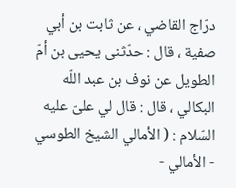درّاج القاضي ، عن ثابت بن أبي صفية ، قال : حدّثنى يحيى بن أمّ الطويل عن نوف بن عبد اللّه البكالي ، قال : قال لي علىّ عليه السّلام : ( الأمالي الشيخ الطوسي - الأمالي -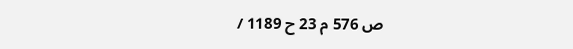ص 576 م 23 ح 1189 /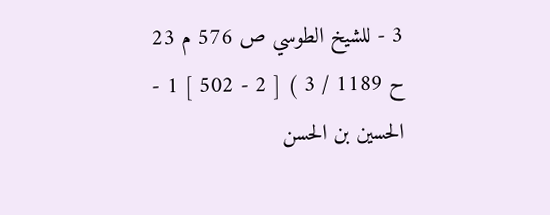3 - للشيخ الطوسي ص 576 م 23 ح 1189 / 3 ) [ 2 - 502 ] 1 - الحسين بن الحسن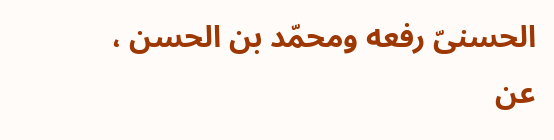الحسنىّ رفعه ومحمّد بن الحسن ، عن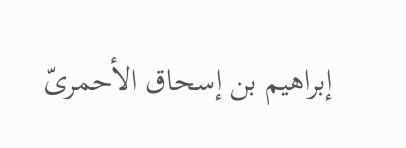إبراهيم بن إسحاق الأحمرىّ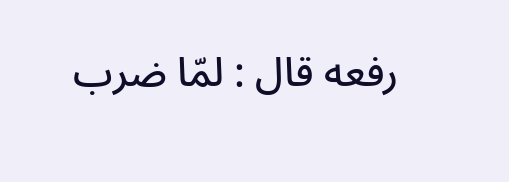رفعه قال : لمّا ضرب